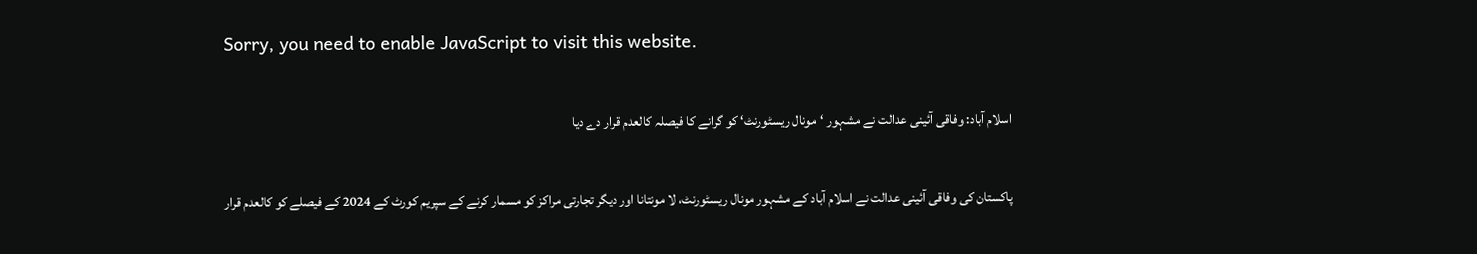Sorry, you need to enable JavaScript to visit this website.

اسلام آباد: وفاقی آئینی عدالت نے مشہور ‘مونال ریسٹورنٹ‘ کو گرانے کا فیصلہ کالعدم قرار دے دیا

پاکستان کی وفاقی آئینی عدالت نے اسلام آباد کے مشہور مونال ریسٹورنٹ، لا مونتانا اور دیگر تجارتی مراکز کو مسمار کرنے کے سپریم کورٹ کے 2024 کے فیصلے کو کالعدم قرار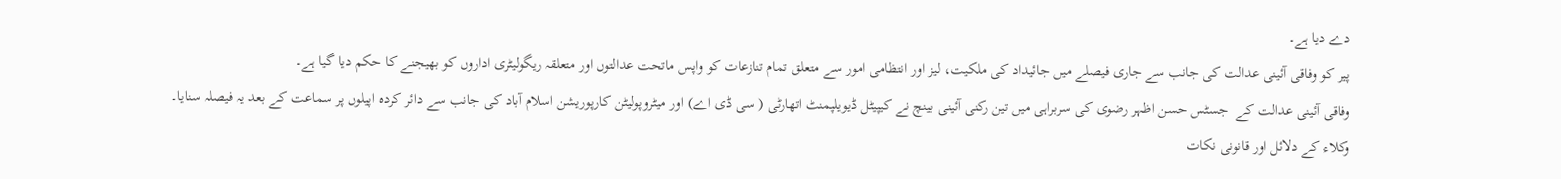دے دیا ہے۔
پیر کو وفاقی آئینی عدالت کی جانب سے جاری فیصلے میں جائیداد کی ملکیت، لیز اور انتظامی امور سے متعلق تمام تنازعات کو واپس ماتحت عدالتوں اور متعلقہ ریگولیٹری اداروں کو بھیجنے کا حکم دیا گیا ہے۔
وفاقی آئینی عدالت کے  جسٹس حسن اظہر رضوی کی سربراہی میں تین رکنی آئینی بینچ نے کیپیٹل ڈیویلپمنٹ اتھارٹی ( سی ڈی اے) اور میٹروپولیٹن کارپوریشن اسلام آباد کی جانب سے دائر کردہ اپیلوں پر سماعت کے بعد یہ فیصلہ سنایا۔
وکلاء کے دلائل اور قانونی نکات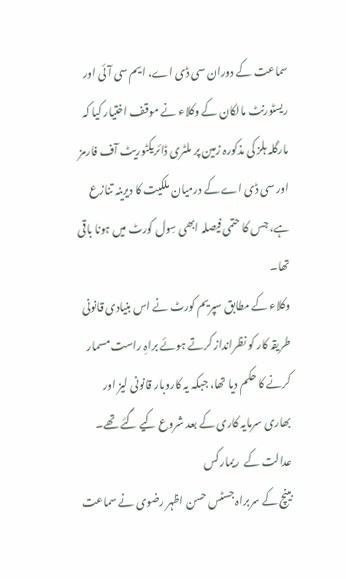سماعت کے دوران سی ڈی اے، ایم سی آئی اور ریسٹورنٹ مالکان کے وکلاء نے موقف اختیار کیا کہ مارگلہ ہلز کی مذکورہ زمین پر ملٹری ڈائریکٹوریٹ آف فارمز اور سی ڈی اے کے درمیان ملکیت کا دیرینہ تنازع ہے، جس کا حتمی فیصلہ ابھی سِول کورٹ میں ہونا باقی تھا۔
وکلاء کے مطابق سپریم کورٹ نے اس بنیادی قانونی طریقہ کار کو نظرانداز کرتے ہوئے براہِ راست مسمار کرنے کا حکم دیا تھا، جبکہ یہ کاروبار قانونی لیز اور بھاری سرمایہ کاری کے بعد شروع کیے گئے تھے۔
عدالت کے  ریمارکس
بینچ کے سربراہ جسٹس حسن اظہر رضوی نے سماعت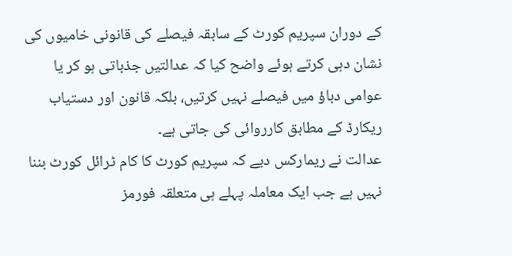کے دوران سپریم کورٹ کے سابقہ فیصلے کی قانونی خامیوں کی نشان دہی کرتے ہوئے واضح کیا کہ عدالتیں جذباتی ہو کر یا عوامی دباؤ میں فیصلے نہیں کرتیں، بلکہ قانون اور دستیاب ریکارڈ کے مطابق کارروائی کی جاتی ہے۔
عدالت نے ریمارکس دیے کہ سپریم کورٹ کا کام ٹرائل کورٹ بننا نہیں ہے جب ایک معاملہ پہلے ہی متعلقہ فورمز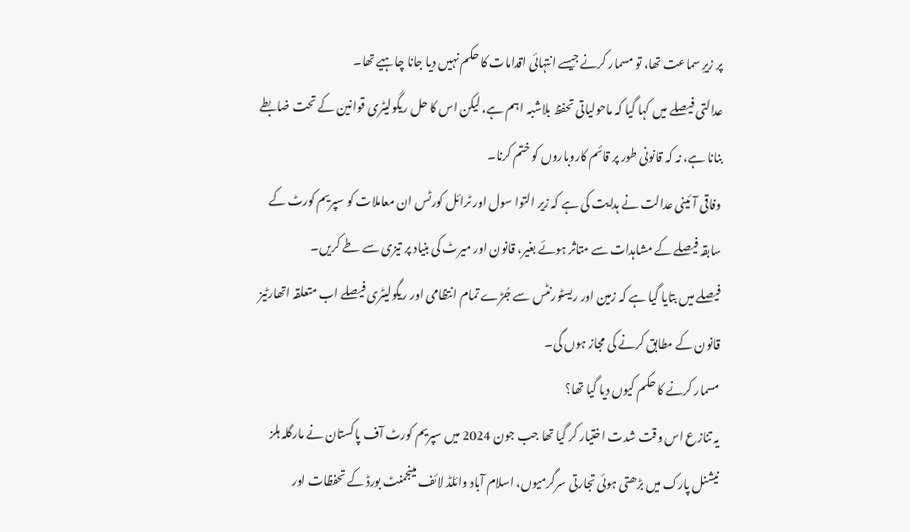پر زیرِ سماعت تھا، تو مسمار کرنے جیسے انتہائی اقدامات کا حکم نہیں دیا جانا چاہیے تھا۔
عدالتی فیصلے میں کہا گیا کہ ماحولیاتی تحفظ بلاشبہ اہم ہے، لیکن اس کا حل ریگولیٹری قوانین کے تحت ضابطے بنانا ہے، نہ کہ قانونی طور پر قائم کاروباروں کو ختم کرنا۔
وفاقی آئینی عدالت نے ہدایت کی ہے کہ زیر التوا سول اور ٹرائل کورٹس ان معاملات کو سپریم کورٹ کے سابقہ فیصلے کے مشاہدات سے متاثر ہوئے بغیر، قانون اور میرٹ کی بنیاد پر تیزی سے طے کریں۔
فیصلے میں بتایا گیا ہے کہ زمین اور ریسٹورنٹس سے جُڑے تمام انتظامی اور ریگولیٹری فیصلے اب متعلقہ اتھارٹیز قانون کے مطابق کرنے کی مجاز ہوں گی۔
مسمار کرنے کا حکم کیوں دیا گیا تھا؟
یہ تنازع اس وقت شدت اختیار کر گیا تھا جب جون 2024 میں سپریم کورٹ آف پاکستان نے مارگلہ ہلز نیشنل پارک میں بڑھتی ہوئی تجارتی سرگرمیوں، اسلام آباد وائلڈ لائف مینجمنٹ بورڈ کے تحفظات اور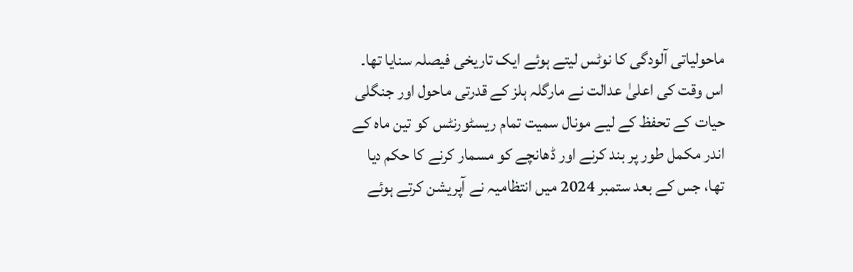ماحولیاتی آلودگی کا نوٹس لیتے ہوئے ایک تاریخی فیصلہ سنایا تھا۔
اس وقت کی اعلیٰ عدالت نے مارگلہ ہلز کے قدرتی ماحول اور جنگلی حیات کے تحفظ کے لیے مونال سمیت تمام ریسٹورنٹس کو تین ماہ کے اندر مکمل طور پر بند کرنے اور ڈھانچے کو مسمار کرنے کا حکم دیا تھا، جس کے بعد ستمبر 2024 میں انتظامیہ نے آپریشن کرتے ہوئے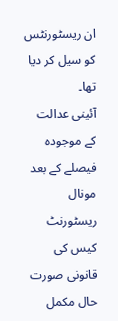ان ریسٹورنٹس کو سیل کر دیا تھا۔
آئینی عدالت کے موجودہ فیصلے کے بعد مونال ریسٹورنٹ کیس کی قانونی صورت حال مکمل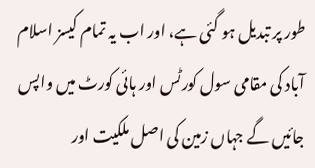طور پر تبدیل ہو گئی ہے، اور اب یہ تمام کیسز اسلام آباد کی مقامی سول کورٹس اور ہائی کورٹ میں واپس جائیں گے جہاں زمین کی اصل ملکیت اور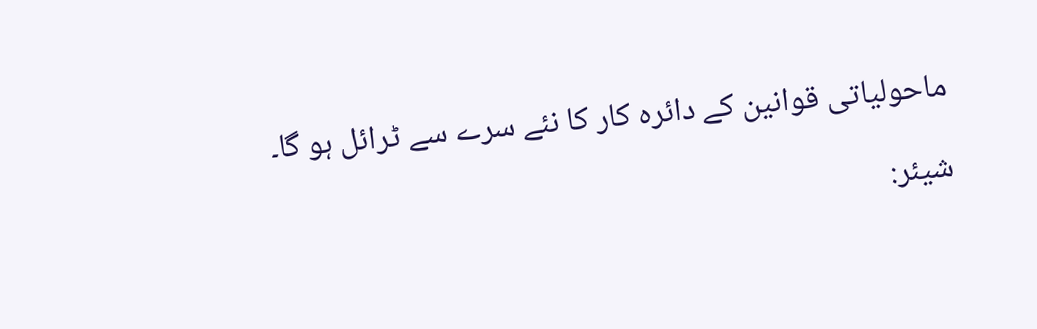ماحولیاتی قوانین کے دائرہ کار کا نئے سرے سے ٹرائل ہو گا۔

شیئر: